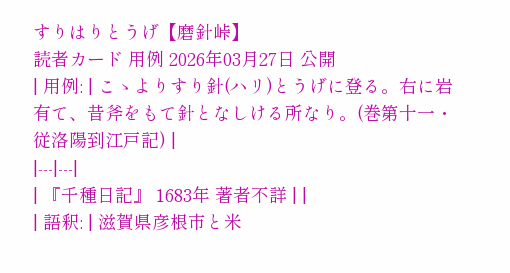すりはりとうげ【磨針峠】
読者カード 用例 2026年03月27日 公開
| 用例: | こゝよりすり針(ハリ)とうげに登る。右に岩有て、昔斧をもて針となしける所なり。(巻第十一・従洛陽到江戸記) |
|---|---|
| 『千種日記』 1683年 著者不詳 | |
| 語釈: | 滋賀県彦根市と米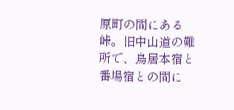原町の間にある峠。旧中山道の難所で、鳥居本宿と番場宿との間に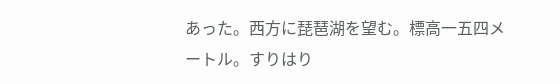あった。西方に琵琶湖を望む。標高一五四メートル。すりはり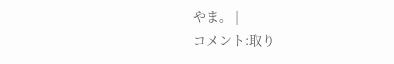やま。 |
コメント:取り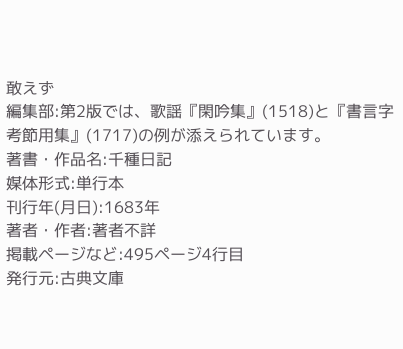敢えず
編集部:第2版では、歌謡『閑吟集』(1518)と『書言字考節用集』(1717)の例が添えられています。
著書・作品名:千種日記
媒体形式:単行本
刊行年(月日):1683年
著者・作者:著者不詳
掲載ページなど:495ページ4行目
発行元:古典文庫